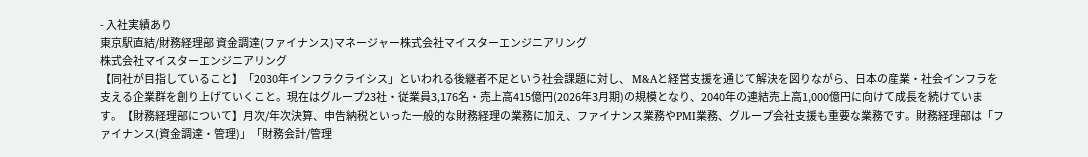- 入社実績あり
東京駅直結/財務経理部 資金調達(ファイナンス)マネージャー株式会社マイスターエンジニアリング
株式会社マイスターエンジニアリング
【同社が目指していること】「2030年インフラクライシス」といわれる後継者不足という社会課題に対し、 M&Aと経営支援を通じて解決を図りながら、日本の産業・社会インフラを支える企業群を創り上げていくこと。現在はグループ23社・従業員3,176名・売上高415億円(2026年3月期)の規模となり、2040年の連結売上高1,000億円に向けて成長を続けています。【財務経理部について】月次/年次決算、申告納税といった一般的な財務経理の業務に加え、ファイナンス業務やPMI業務、グループ会社支援も重要な業務です。財務経理部は「ファイナンス(資金調達・管理)」「財務会計/管理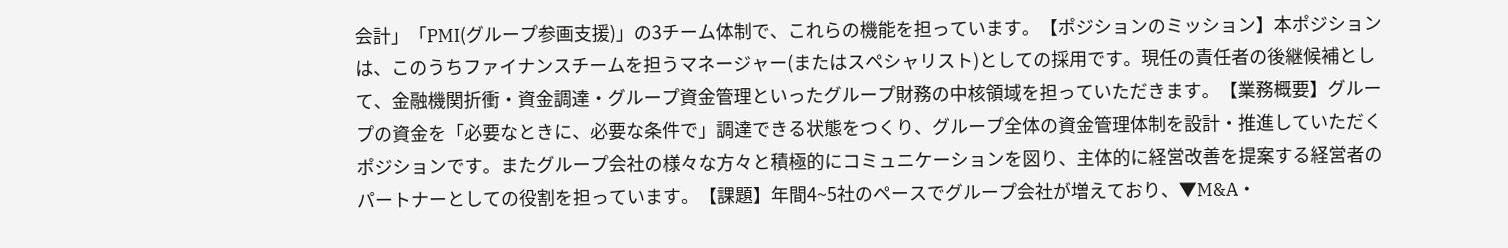会計」「PMI(グループ参画支援)」の3チーム体制で、これらの機能を担っています。【ポジションのミッション】本ポジションは、このうちファイナンスチームを担うマネージャー(またはスペシャリスト)としての採用です。現任の責任者の後継候補として、金融機関折衝・資金調達・グループ資金管理といったグループ財務の中核領域を担っていただきます。【業務概要】グループの資金を「必要なときに、必要な条件で」調達できる状態をつくり、グループ全体の資金管理体制を設計・推進していただくポジションです。またグループ会社の様々な方々と積極的にコミュニケーションを図り、主体的に経営改善を提案する経営者のパートナーとしての役割を担っています。【課題】年間4~5社のペースでグループ会社が増えており、▼M&A・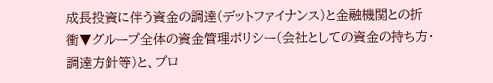成長投資に伴う資金の調達(デットファイナンス)と金融機関との折衝▼グループ全体の資金管理ポリシー(会社としての資金の持ち方・調達方針等)と、プロ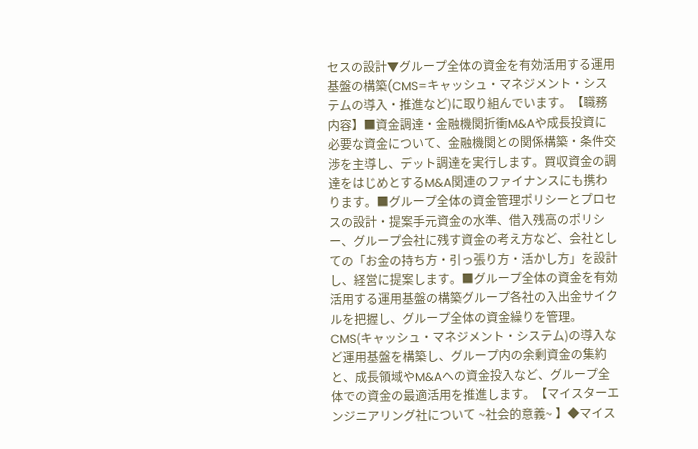セスの設計▼グループ全体の資金を有効活用する運用基盤の構築(CMS=キャッシュ・マネジメント・システムの導入・推進など)に取り組んでいます。【職務内容】■資金調達・金融機関折衝M&Aや成長投資に必要な資金について、金融機関との関係構築・条件交渉を主導し、デット調達を実行します。買収資金の調達をはじめとするM&A関連のファイナンスにも携わります。■グループ全体の資金管理ポリシーとプロセスの設計・提案手元資金の水準、借入残高のポリシー、グループ会社に残す資金の考え方など、会社としての「お金の持ち方・引っ張り方・活かし方」を設計し、経営に提案します。■グループ全体の資金を有効活用する運用基盤の構築グループ各社の入出金サイクルを把握し、グループ全体の資金繰りを管理。CMS(キャッシュ・マネジメント・システム)の導入など運用基盤を構築し、グループ内の余剰資金の集約と、成長領域やM&Aへの資金投入など、グループ全体での資金の最適活用を推進します。【マイスターエンジニアリング社について ~社会的意義~ 】◆マイス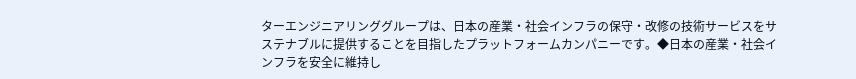ターエンジニアリンググループは、日本の産業・社会インフラの保守・改修の技術サービスをサステナブルに提供することを目指したプラットフォームカンパニーです。◆日本の産業・社会インフラを安全に維持し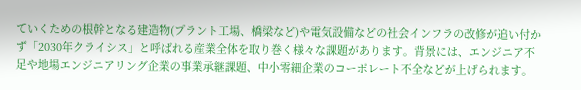ていくための根幹となる建造物(プラント工場、橋梁など)や電気設備などの社会インフラの改修が追い付かず「2030年クライシス」と呼ばれる産業全体を取り巻く様々な課題があります。背景には、エンジニア不足や地場エンジニアリング企業の事業承継課題、中小零細企業のコーポレート不全などが上げられます。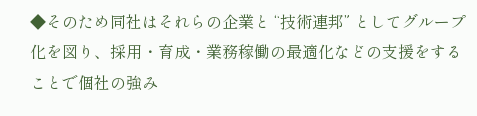◆そのため同社はそれらの企業と “技術連邦” としてグループ化を図り、採用・育成・業務稼働の最適化などの支援をすることで個社の強み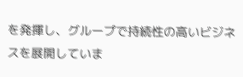を発揮し、グループで持続性の高いビジネスを展開していま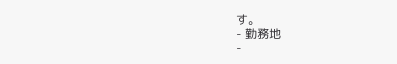す。
- 勤務地
-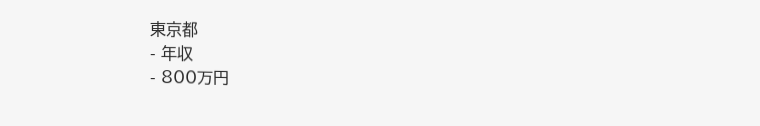東京都
- 年収
- 800万円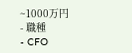~1000万円
- 職種
- CFO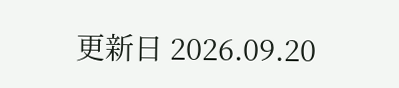更新日 2026.09.20